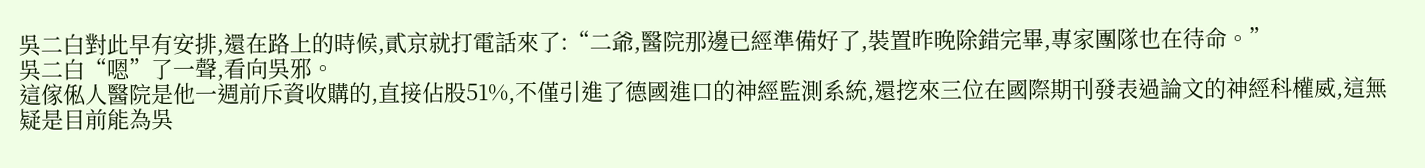吳二白對此早有安排,還在路上的時候,貳京就打電話來了:“二爺,醫院那邊已經準備好了,裝置昨晚除錯完畢,專家團隊也在待命。”
吳二白“嗯”了一聲,看向吳邪。
這傢俬人醫院是他一週前斥資收購的,直接佔股51%,不僅引進了德國進口的神經監測系統,還挖來三位在國際期刊發表過論文的神經科權威,這無疑是目前能為吳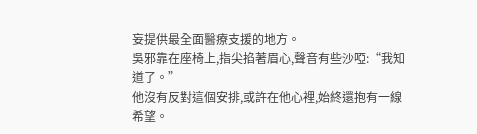妄提供最全面醫療支援的地方。
吳邪靠在座椅上,指尖掐著眉心,聲音有些沙啞:“我知道了。”
他沒有反對這個安排,或許在他心裡,始終還抱有一線希望。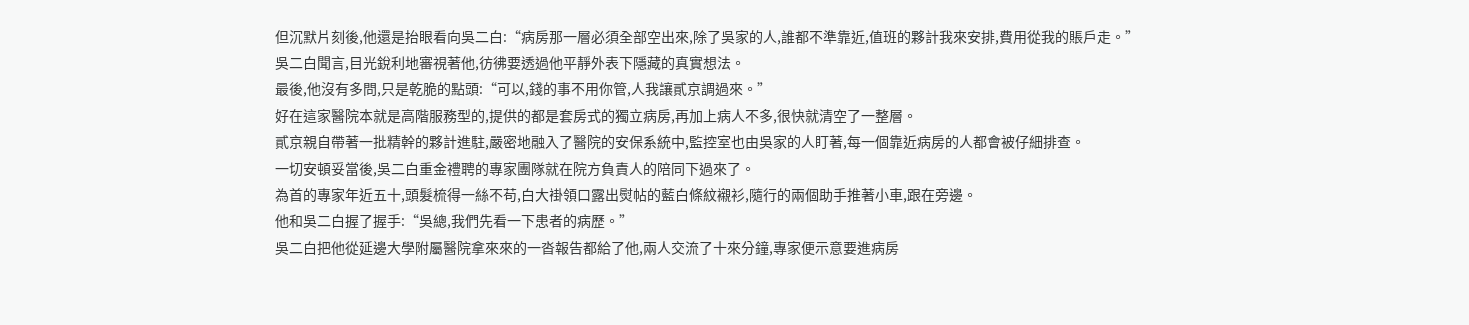但沉默片刻後,他還是抬眼看向吳二白:“病房那一層必須全部空出來,除了吳家的人,誰都不準靠近,值班的夥計我來安排,費用從我的賬戶走。”
吳二白聞言,目光銳利地審視著他,彷彿要透過他平靜外表下隱藏的真實想法。
最後,他沒有多問,只是乾脆的點頭:“可以,錢的事不用你管,人我讓貳京調過來。”
好在這家醫院本就是高階服務型的,提供的都是套房式的獨立病房,再加上病人不多,很快就清空了一整層。
貳京親自帶著一批精幹的夥計進駐,嚴密地融入了醫院的安保系統中,監控室也由吳家的人盯著,每一個靠近病房的人都會被仔細排查。
一切安頓妥當後,吳二白重金禮聘的專家團隊就在院方負責人的陪同下過來了。
為首的專家年近五十,頭髮梳得一絲不苟,白大褂領口露出熨帖的藍白條紋襯衫,隨行的兩個助手推著小車,跟在旁邊。
他和吳二白握了握手:“吳總,我們先看一下患者的病歷。”
吳二白把他從延邊大學附屬醫院拿來來的一沓報告都給了他,兩人交流了十來分鐘,專家便示意要進病房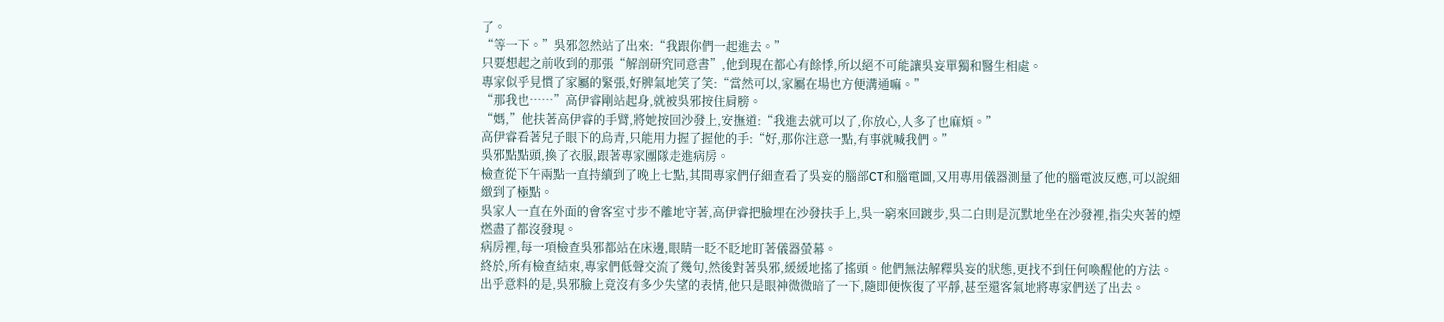了。
“等一下。”吳邪忽然站了出來:“我跟你們一起進去。”
只要想起之前收到的那張“解剖研究同意書”,他到現在都心有餘悸,所以絕不可能讓吳妄單獨和醫生相處。
專家似乎見慣了家屬的緊張,好脾氣地笑了笑:“當然可以,家屬在場也方便溝通嘛。”
“那我也……”高伊睿剛站起身,就被吳邪按住肩膀。
“媽,”他扶著高伊睿的手臂,將她按回沙發上,安撫道:“我進去就可以了,你放心,人多了也麻煩。”
高伊睿看著兒子眼下的烏青,只能用力握了握他的手:“好,那你注意一點,有事就喊我們。”
吳邪點點頭,換了衣服,跟著專家團隊走進病房。
檢查從下午兩點一直持續到了晚上七點,其間專家們仔細查看了吳妄的腦部CT和腦電圖,又用專用儀器測量了他的腦電波反應,可以說細緻到了極點。
吳家人一直在外面的會客室寸步不離地守著,高伊睿把臉埋在沙發扶手上,吳一窮來回踱步,吳二白則是沉默地坐在沙發裡,指尖夾著的煙燃盡了都沒發現。
病房裡,每一項檢查吳邪都站在床邊,眼睛一眨不眨地盯著儀器螢幕。
終於,所有檢查結束,專家們低聲交流了幾句,然後對著吳邪,緩緩地搖了搖頭。他們無法解釋吳妄的狀態,更找不到任何喚醒他的方法。
出乎意料的是,吳邪臉上竟沒有多少失望的表情,他只是眼神微微暗了一下,隨即便恢復了平靜,甚至還客氣地將專家們送了出去。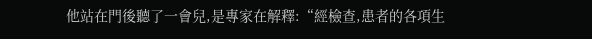他站在門後聽了一會兒,是專家在解釋:“經檢查,患者的各項生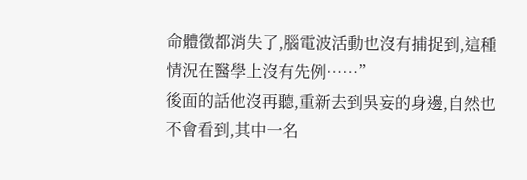命體徵都消失了,腦電波活動也沒有捕捉到,這種情況在醫學上沒有先例……”
後面的話他沒再聽,重新去到吳妄的身邊,自然也不會看到,其中一名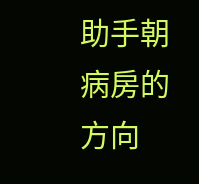助手朝病房的方向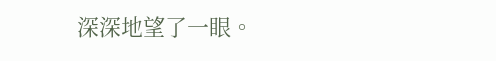深深地望了一眼。